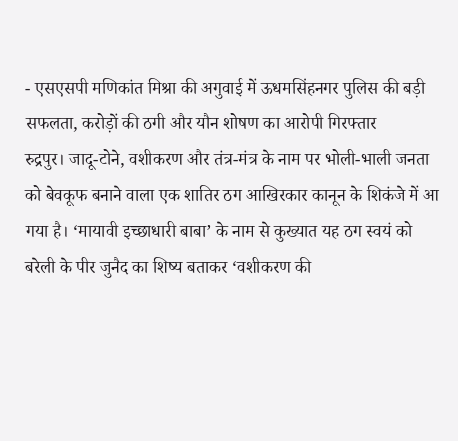- एसएसपी मणिकांत मिश्रा की अगुवाई में ऊधमसिंहनगर पुलिस की बड़ी सफलता, करोड़ों की ठगी और यौन शोषण का आरोपी गिरफ्तार
रुद्रपुर। जादू-टोने, वशीकरण और तंत्र-मंत्र के नाम पर भोली-भाली जनता को बेवकूफ बनाने वाला एक शातिर ठग आखिरकार कानून के शिकंजे में आ गया है। ‘मायावी इच्छाधारी बाबा’ के नाम से कुख्यात यह ठग स्वयं को बरेली के पीर जुनैद का शिष्य बताकर ‘वशीकरण की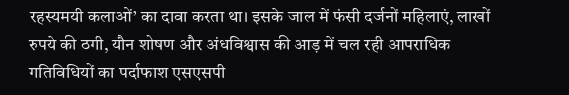रहस्यमयी कलाओं’ का दावा करता था। इसके जाल में फंसी दर्जनों महिलाएं, लाखों रुपये की ठगी, यौन शोषण और अंधविश्वास की आड़ में चल रही आपराधिक गतिविधियों का पर्दाफाश एसएसपी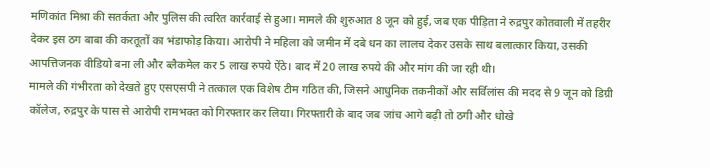मणिकांत मिश्रा की सतर्कता और पुलिस की त्वरित कार्रवाई से हुआ। मामले की शुरुआत 8 जून को हुई, जब एक पीड़िता ने रुद्रपुर कोतवाली में तहरीर देकर इस ठग बाबा की करतूतों का भंडाफोड़ किया। आरोपी ने महिला को जमीन में दबे धन का लालच देकर उसके साथ बलात्कार किया, उसकी आपत्तिजनक वीडियो बना ली और ब्लैकमेल कर 5 लाख रुपये ऐंठे। बाद में 20 लाख रुपये की और मांग की जा रही थी।
मामले की गंभीरता को देखते हुए एसएसपी ने तत्काल एक विशेष टीम गठित की, जिसने आधुनिक तकनीकों और सर्विलांस की मदद से 9 जून को डिग्री कॉलेज, रुद्रपुर के पास से आरोपी रामभक्त को गिरफ्तार कर लिया। गिरफ्तारी के बाद जब जांच आगे बढ़ी तो ठगी और धोखे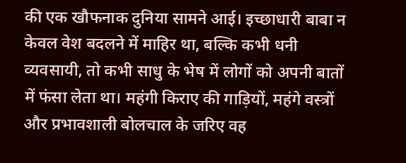की एक खौफनाक दुनिया सामने आई। इच्छाधारी बाबा न केवल वेश बदलने में माहिर था, बल्कि कभी धनी व्यवसायी, तो कभी साधु के भेष में लोगों को अपनी बातों में फंसा लेता था। महंगी किराए की गाड़ियों, महंगे वस्त्रों और प्रभावशाली बोलचाल के जरिए वह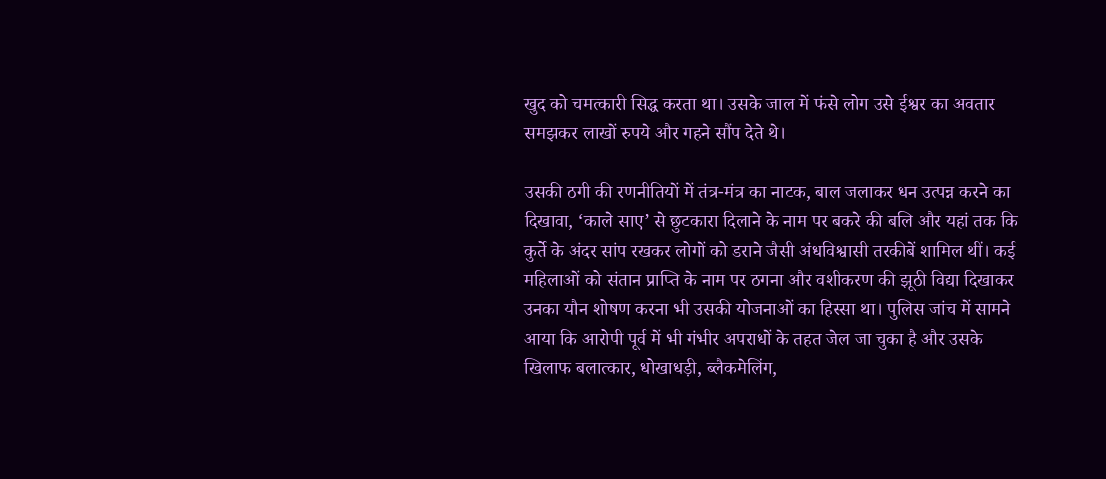खुद को चमत्कारी सिद्ध करता था। उसके जाल में फंसे लोग उसे ईश्वर का अवतार समझकर लाखों रुपये और गहने सौंप देते थे।

उसकी ठगी की रणनीतियों में तंत्र-मंत्र का नाटक, बाल जलाकर धन उत्पन्न करने का दिखावा, ‘काले साए’ से छुटकारा दिलाने के नाम पर बकरे की बलि और यहां तक कि कुर्ते के अंदर सांप रखकर लोगों को डराने जैसी अंधविश्वासी तरकीबें शामिल थीं। कई महिलाओं को संतान प्राप्ति के नाम पर ठगना और वशीकरण की झूठी विद्या दिखाकर उनका यौन शोषण करना भी उसकी योजनाओं का हिस्सा था। पुलिस जांच में सामने आया कि आरोपी पूर्व में भी गंभीर अपराधों के तहत जेल जा चुका है और उसके खिलाफ बलात्कार, धोखाधड़ी, ब्लैकमेलिंग,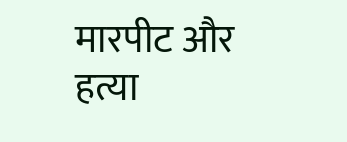मारपीट और हत्या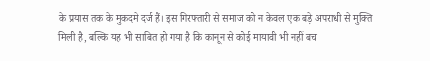के प्रयास तक के मुकदमे दर्ज हैं। इस गिरफ्तारी से समाज को न केवल एक बड़े अपराधी से मुक्ति मिली है, बल्कि यह भी साबित हो गया है कि कानून से कोई मायावी भी नहीं बच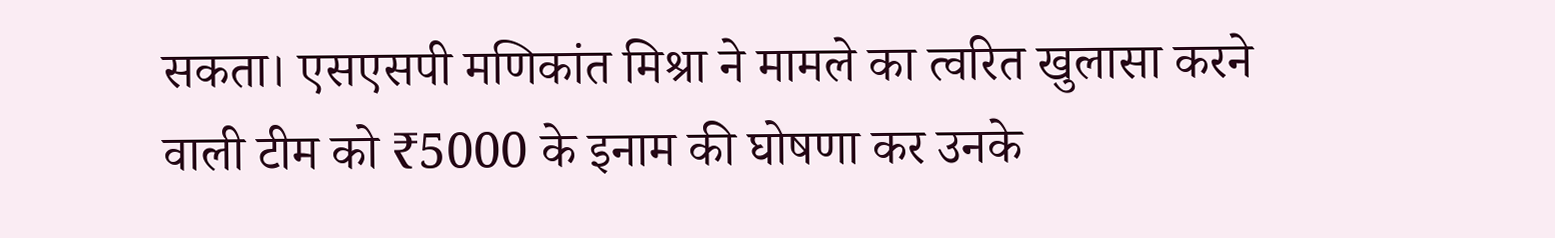सकता। एसएसपी मणिकांत मिश्रा ने मामले का त्वरित खुलासा करने वाली टीम को ₹5000 के इनाम की घोषणा कर उनके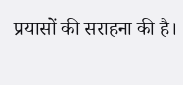प्रयासों की सराहना की है।